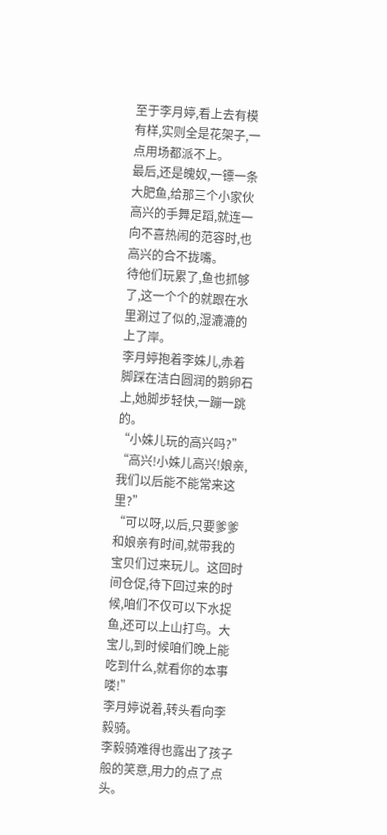至于李月婷,看上去有模有样,实则全是花架子,一点用场都派不上。
最后,还是魄奴,一镖一条大肥鱼,给那三个小家伙高兴的手舞足蹈,就连一向不喜热闹的范容时,也高兴的合不拢嘴。
待他们玩累了,鱼也抓够了,这一个个的就跟在水里涮过了似的,湿漉漉的上了岸。
李月婷抱着李姝儿,赤着脚踩在洁白圆润的鹅卵石上,她脚步轻快,一蹦一跳的。
“小姝儿玩的高兴吗?”
“高兴!小姝儿高兴!娘亲,我们以后能不能常来这里?”
“可以呀,以后,只要爹爹和娘亲有时间,就带我的宝贝们过来玩儿。这回时间仓促,待下回过来的时候,咱们不仅可以下水捉鱼,还可以上山打鸟。大宝儿,到时候咱们晚上能吃到什么,就看你的本事喽!”
李月婷说着,转头看向李毅骑。
李毅骑难得也露出了孩子般的笑意,用力的点了点头。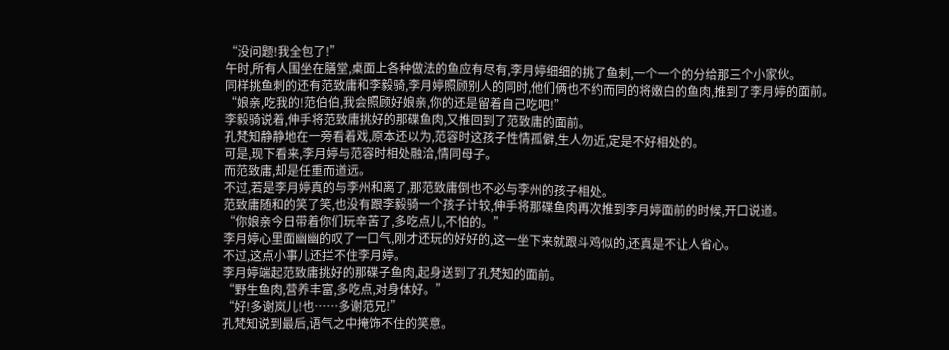“没问题!我全包了!”
午时,所有人围坐在膳堂,桌面上各种做法的鱼应有尽有,李月婷细细的挑了鱼刺,一个一个的分给那三个小家伙。
同样挑鱼刺的还有范致庸和李毅骑,李月婷照顾别人的同时,他们俩也不约而同的将嫩白的鱼肉,推到了李月婷的面前。
“娘亲,吃我的!范伯伯,我会照顾好娘亲,你的还是留着自己吃吧!”
李毅骑说着,伸手将范致庸挑好的那碟鱼肉,又推回到了范致庸的面前。
孔梵知静静地在一旁看着戏,原本还以为,范容时这孩子性情孤僻,生人勿近,定是不好相处的。
可是,现下看来,李月婷与范容时相处融洽,情同母子。
而范致庸,却是任重而道远。
不过,若是李月婷真的与李州和离了,那范致庸倒也不必与李州的孩子相处。
范致庸随和的笑了笑,也没有跟李毅骑一个孩子计较,伸手将那碟鱼肉再次推到李月婷面前的时候,开口说道。
“你娘亲今日带着你们玩辛苦了,多吃点儿,不怕的。”
李月婷心里面幽幽的叹了一口气,刚才还玩的好好的,这一坐下来就跟斗鸡似的,还真是不让人省心。
不过,这点小事儿还拦不住李月婷。
李月婷端起范致庸挑好的那碟子鱼肉,起身送到了孔梵知的面前。
“野生鱼肉,营养丰富,多吃点,对身体好。”
“好!多谢岚儿!也……多谢范兄!”
孔梵知说到最后,语气之中掩饰不住的笑意。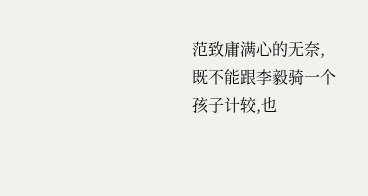范致庸满心的无奈,既不能跟李毅骑一个孩子计较,也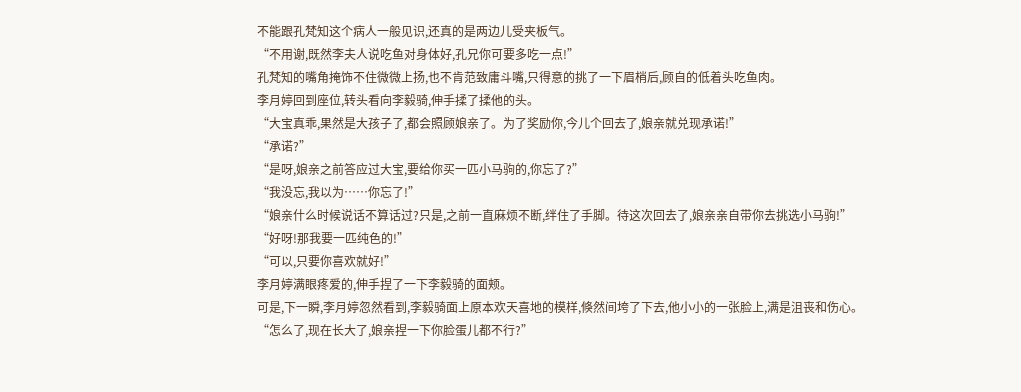不能跟孔梵知这个病人一般见识,还真的是两边儿受夹板气。
“不用谢,既然李夫人说吃鱼对身体好,孔兄你可要多吃一点!”
孔梵知的嘴角掩饰不住微微上扬,也不肯范致庸斗嘴,只得意的挑了一下眉梢后,顾自的低着头吃鱼肉。
李月婷回到座位,转头看向李毅骑,伸手揉了揉他的头。
“大宝真乖,果然是大孩子了,都会照顾娘亲了。为了奖励你,今儿个回去了,娘亲就兑现承诺!”
“承诺?”
“是呀,娘亲之前答应过大宝,要给你买一匹小马驹的,你忘了?”
“我没忘,我以为……你忘了!”
“娘亲什么时候说话不算话过?只是,之前一直麻烦不断,绊住了手脚。待这次回去了,娘亲亲自带你去挑选小马驹!”
“好呀!那我要一匹纯色的!”
“可以,只要你喜欢就好!”
李月婷满眼疼爱的,伸手捏了一下李毅骑的面颊。
可是,下一瞬,李月婷忽然看到,李毅骑面上原本欢天喜地的模样,倏然间垮了下去,他小小的一张脸上,满是沮丧和伤心。
“怎么了,现在长大了,娘亲捏一下你脸蛋儿都不行?”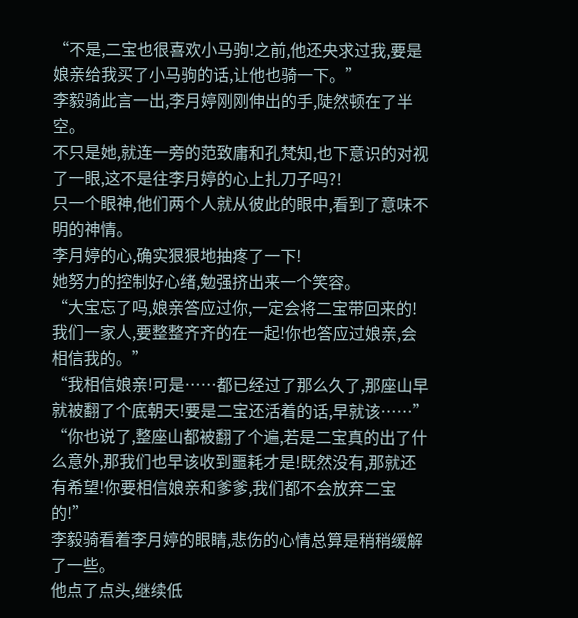“不是,二宝也很喜欢小马驹!之前,他还央求过我,要是娘亲给我买了小马驹的话,让他也骑一下。”
李毅骑此言一出,李月婷刚刚伸出的手,陡然顿在了半空。
不只是她,就连一旁的范致庸和孔梵知,也下意识的对视了一眼,这不是往李月婷的心上扎刀子吗?!
只一个眼神,他们两个人就从彼此的眼中,看到了意味不明的神情。
李月婷的心,确实狠狠地抽疼了一下!
她努力的控制好心绪,勉强挤出来一个笑容。
“大宝忘了吗,娘亲答应过你,一定会将二宝带回来的!我们一家人,要整整齐齐的在一起!你也答应过娘亲,会相信我的。”
“我相信娘亲!可是……都已经过了那么久了,那座山早就被翻了个底朝天!要是二宝还活着的话,早就该……”
“你也说了,整座山都被翻了个遍,若是二宝真的出了什么意外,那我们也早该收到噩耗才是!既然没有,那就还有希望!你要相信娘亲和爹爹,我们都不会放弃二宝的!”
李毅骑看着李月婷的眼睛,悲伤的心情总算是稍稍缓解了一些。
他点了点头,继续低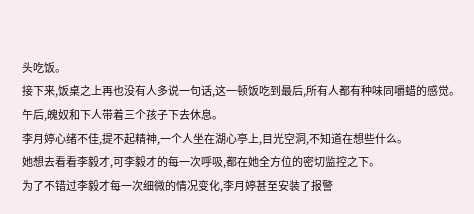头吃饭。
接下来,饭桌之上再也没有人多说一句话,这一顿饭吃到最后,所有人都有种味同嚼蜡的感觉。
午后,魄奴和下人带着三个孩子下去休息。
李月婷心绪不佳,提不起精神,一个人坐在湖心亭上,目光空洞,不知道在想些什么。
她想去看看李毅才,可李毅才的每一次呼吸,都在她全方位的密切监控之下。
为了不错过李毅才每一次细微的情况变化,李月婷甚至安装了报警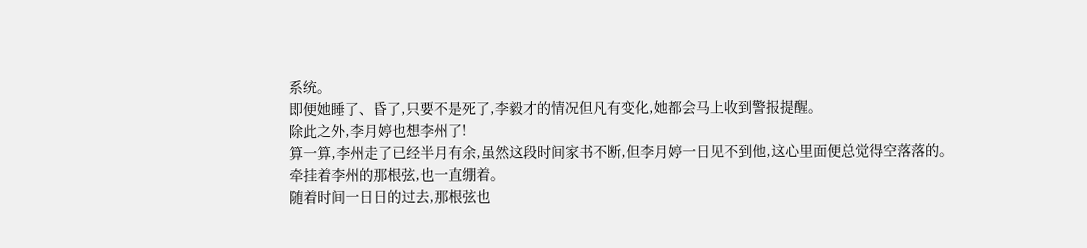系统。
即便她睡了、昏了,只要不是死了,李毅才的情况但凡有变化,她都会马上收到警报提醒。
除此之外,李月婷也想李州了!
算一算,李州走了已经半月有余,虽然这段时间家书不断,但李月婷一日见不到他,这心里面便总觉得空落落的。
牵挂着李州的那根弦,也一直绷着。
随着时间一日日的过去,那根弦也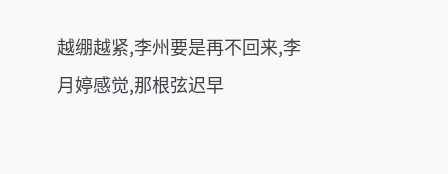越绷越紧,李州要是再不回来,李月婷感觉,那根弦迟早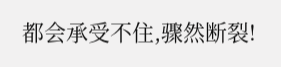都会承受不住,骤然断裂!